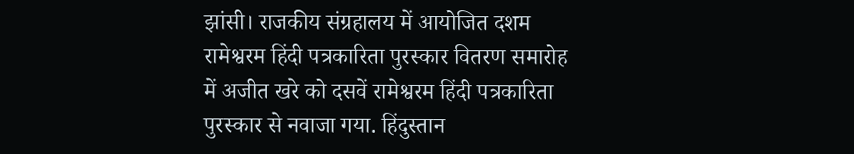झांसी। राजकीय संग्रहालय में आयोजित दशम रामेश्वरम हिंदी पत्रकारिता पुरस्कार वितरण समारोह में अजीत खरे को दसवें रामेश्वरम हिंदी पत्रकारिता पुरस्कार से नवाजा गया. हिंदुस्तान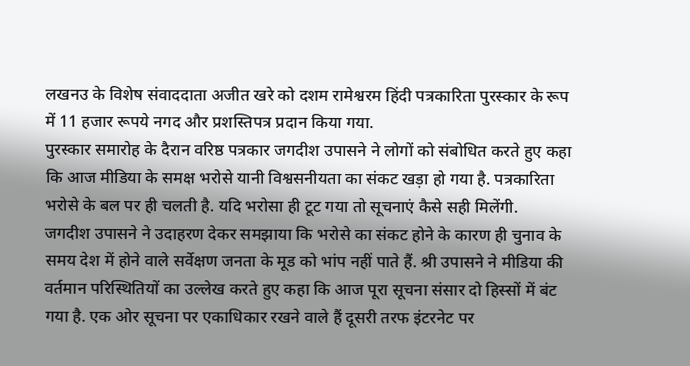लखनउ के विशेष संवाददाता अजीत खरे को दशम रामेश्वरम हिंदी पत्रकारिता पुरस्कार के रूप में 11 हजार रूपये नगद और प्रशस्तिपत्र प्रदान किया गया.
पुरस्कार समारोह के दैरान वरिष्ठ पत्रकार जगदीश उपासने ने लोगों को संबोधित करते हुए कहा कि आज मीडिया के समक्ष भरोसे यानी विश्वसनीयता का संकट खड़ा हो गया है. पत्रकारिता भरोसे के बल पर ही चलती है. यदि भरोसा ही टूट गया तो सूचनाएं कैसे सही मिलेंगी.
जगदीश उपासने ने उदाहरण देकर समझाया कि भरोसे का संकट होने के कारण ही चुनाव के समय देश में होने वाले सर्वेक्षण जनता के मूड को भांप नहीं पाते हैं. श्री उपासने ने मीडिया की वर्तमान परिस्थितियों का उल्लेख करते हुए कहा कि आज पूरा सूचना संसार दो हिस्सों में बंट गया है. एक ओर सूचना पर एकाधिकार रखने वाले हैं दूसरी तरफ इंटरनेट पर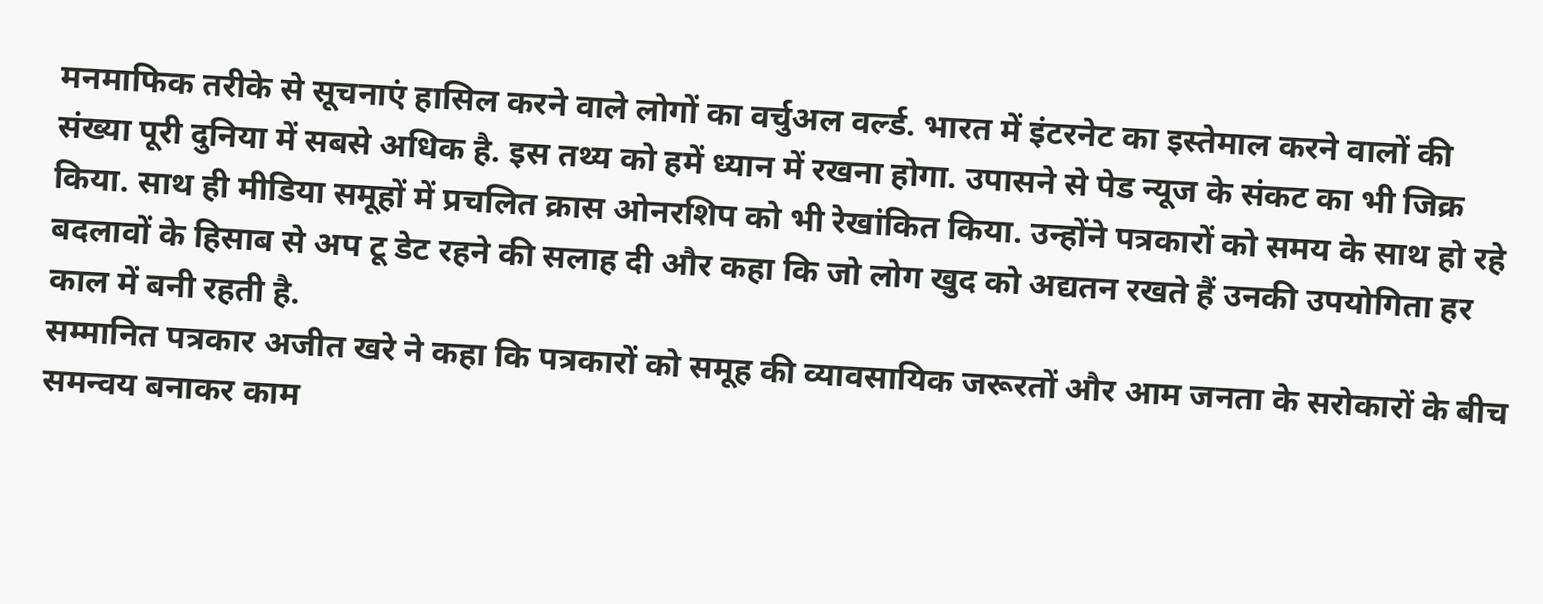मनमाफिक तरीके से सूचनाएं हासिल करने वाले लोगों का वर्चुअल वर्ल्ड. भारत में इंटरनेट का इस्तेमाल करने वालों की संख्या पूरी दुनिया में सबसे अधिक है. इस तथ्य को हमें ध्यान में रखना होगा. उपासने से पेड न्यूज के संकट का भी जिक्र किया. साथ ही मीडिया समूहों में प्रचलित क्रास ओनरशिप को भी रेखांकित किया. उन्होंने पत्रकारों को समय के साथ हो रहे बदलावों के हिसाब से अप टू डेट रहने की सलाह दी और कहा कि जो लोग खुद को अद्यतन रखते हैं उनकी उपयोगिता हर काल में बनी रहती है.
सम्मानित पत्रकार अजीत खरे ने कहा कि पत्रकारों को समूह की व्यावसायिक जरूरतों और आम जनता के सरोकारों के बीच समन्वय बनाकर काम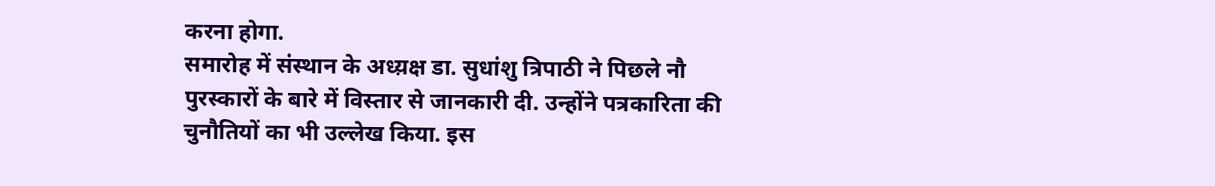करना होगा.
समारोह में संस्थान के अध्य़क्ष डा. सुधांशु त्रिपाठी ने पिछले नौ पुरस्कारों के बारे में विस्तार से जानकारी दी. उन्होंने पत्रकारिता की चुनौतियों का भी उल्लेख किया. इस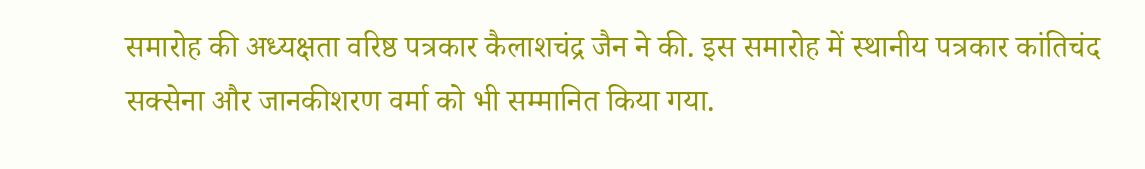समारोह की अध्यक्षता वरिष्ठ पत्रकार कैलाशचंद्र जैन ने की. इस समारोह में स्थानीय पत्रकार कांतिचंद सक्सेना और जानकीशरण वर्मा को भी सम्मानित किया गया.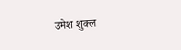उमेश शुक्ल